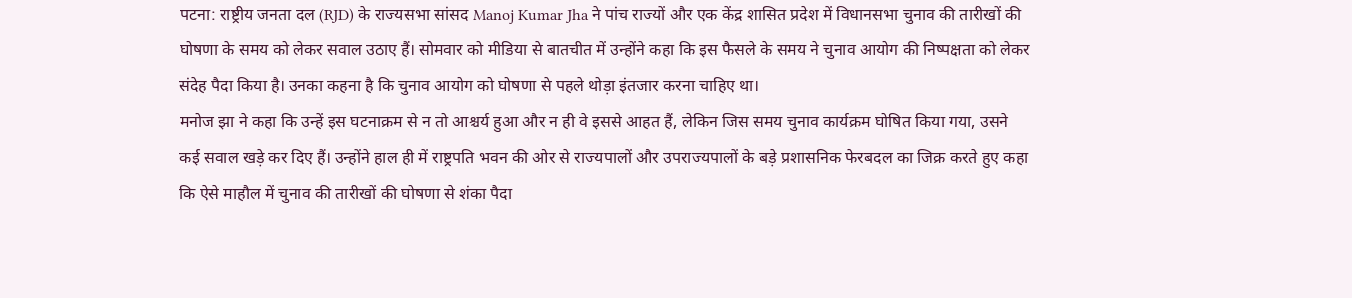पटना: राष्ट्रीय जनता दल (RJD) के राज्यसभा सांसद Manoj Kumar Jha ने पांच राज्यों और एक केंद्र शासित प्रदेश में विधानसभा चुनाव की तारीखों की घोषणा के समय को लेकर सवाल उठाए हैं। सोमवार को मीडिया से बातचीत में उन्होंने कहा कि इस फैसले के समय ने चुनाव आयोग की निष्पक्षता को लेकर संदेह पैदा किया है। उनका कहना है कि चुनाव आयोग को घोषणा से पहले थोड़ा इंतजार करना चाहिए था।
मनोज झा ने कहा कि उन्हें इस घटनाक्रम से न तो आश्चर्य हुआ और न ही वे इससे आहत हैं, लेकिन जिस समय चुनाव कार्यक्रम घोषित किया गया, उसने कई सवाल खड़े कर दिए हैं। उन्होंने हाल ही में राष्ट्रपति भवन की ओर से राज्यपालों और उपराज्यपालों के बड़े प्रशासनिक फेरबदल का जिक्र करते हुए कहा कि ऐसे माहौल में चुनाव की तारीखों की घोषणा से शंका पैदा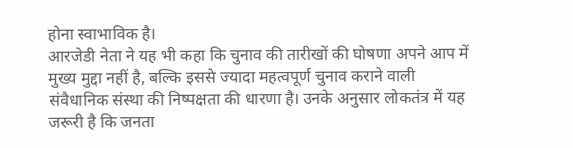होना स्वाभाविक है।
आरजेडी नेता ने यह भी कहा कि चुनाव की तारीखों की घोषणा अपने आप में मुख्य मुद्दा नहीं है, बल्कि इससे ज्यादा महत्वपूर्ण चुनाव कराने वाली संवैधानिक संस्था की निष्पक्षता की धारणा है। उनके अनुसार लोकतंत्र में यह जरूरी है कि जनता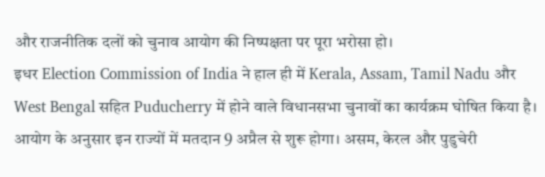और राजनीतिक दलों को चुनाव आयोग की निष्पक्षता पर पूरा भरोसा हो।
इधर Election Commission of India ने हाल ही में Kerala, Assam, Tamil Nadu और West Bengal सहित Puducherry में होने वाले विधानसभा चुनावों का कार्यक्रम घोषित किया है। आयोग के अनुसार इन राज्यों में मतदान 9 अप्रैल से शुरू होगा। असम, केरल और पुडुचेरी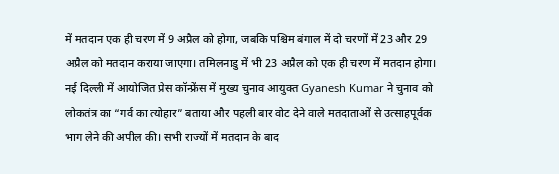में मतदान एक ही चरण में 9 अप्रैल को होगा, जबकि पश्चिम बंगाल में दो चरणों में 23 और 29 अप्रैल को मतदान कराया जाएगा। तमिलनाडु में भी 23 अप्रैल को एक ही चरण में मतदान होगा।
नई दिल्ली में आयोजित प्रेस कॉन्फ्रेंस में मुख्य चुनाव आयुक्त Gyanesh Kumar ने चुनाव को लोकतंत्र का “गर्व का त्योहार” बताया और पहली बार वोट देने वाले मतदाताओं से उत्साहपूर्वक भाग लेने की अपील की। सभी राज्यों में मतदान के बाद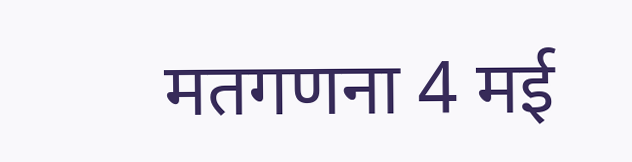मतगणना 4 मई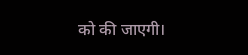को की जाएगी।